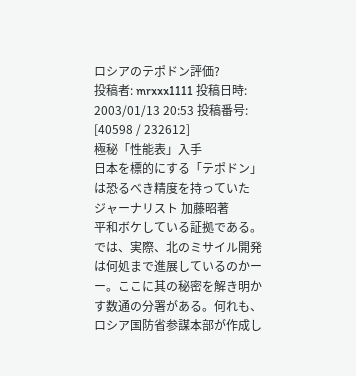ロシアのテポドン評価?
投稿者: mrxxx1111 投稿日時: 2003/01/13 20:53 投稿番号: [40598 / 232612]
極秘「性能表」入手
日本を標的にする「テポドン」は恐るべき精度を持っていた
ジャーナリスト 加藤昭著
平和ボケしている証拠である。では、実際、北のミサイル開発は何処まで進展しているのかーー。ここに其の秘密を解き明かす数通の分署がある。何れも、ロシア国防省参謀本部が作成し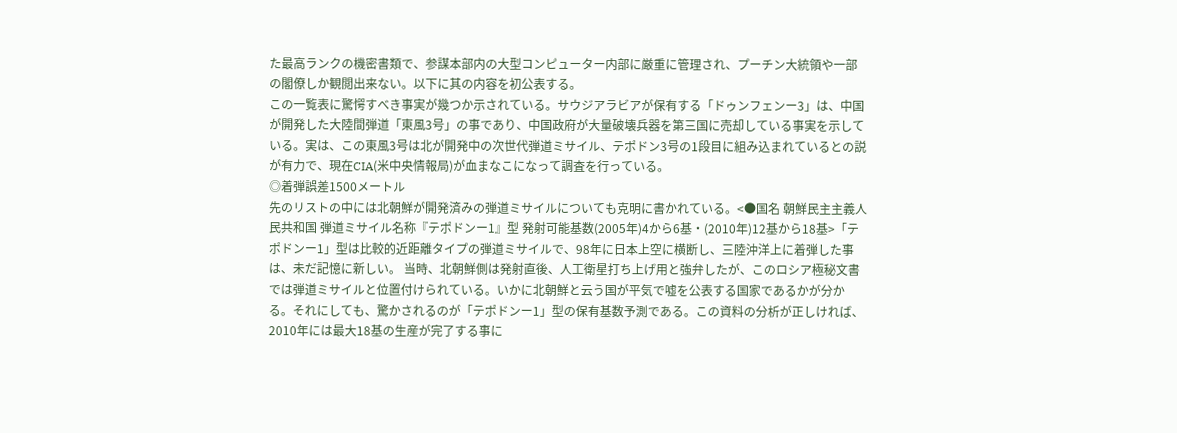た最高ランクの機密書類で、参謀本部内の大型コンピューター内部に厳重に管理され、プーチン大統領や一部の閣僚しか観閲出来ない。以下に其の内容を初公表する。
この一覧表に驚愕すべき事実が幾つか示されている。サウジアラビアが保有する「ドゥンフェンー3」は、中国が開発した大陸間弾道「東風3号」の事であり、中国政府が大量破壊兵器を第三国に売却している事実を示している。実は、この東風3号は北が開発中の次世代弾道ミサイル、テポドン3号の1段目に組み込まれているとの説が有力で、現在CIA(米中央情報局)が血まなこになって調査を行っている。
◎着弾誤差1500メートル
先のリストの中には北朝鮮が開発済みの弾道ミサイルについても克明に書かれている。<●国名 朝鮮民主主義人民共和国 弾道ミサイル名称『テポドンー1』型 発射可能基数(2005年)4から6基・(2010年)12基から18基>「テポドンー1」型は比較的近距離タイプの弾道ミサイルで、98年に日本上空に横断し、三陸沖洋上に着弾した事は、未だ記憶に新しい。 当時、北朝鮮側は発射直後、人工衛星打ち上げ用と強弁したが、このロシア極秘文書では弾道ミサイルと位置付けられている。いかに北朝鮮と云う国が平気で嘘を公表する国家であるかが分かる。それにしても、驚かされるのが「テポドンー1」型の保有基数予測である。この資料の分析が正しければ、2010年には最大18基の生産が完了する事に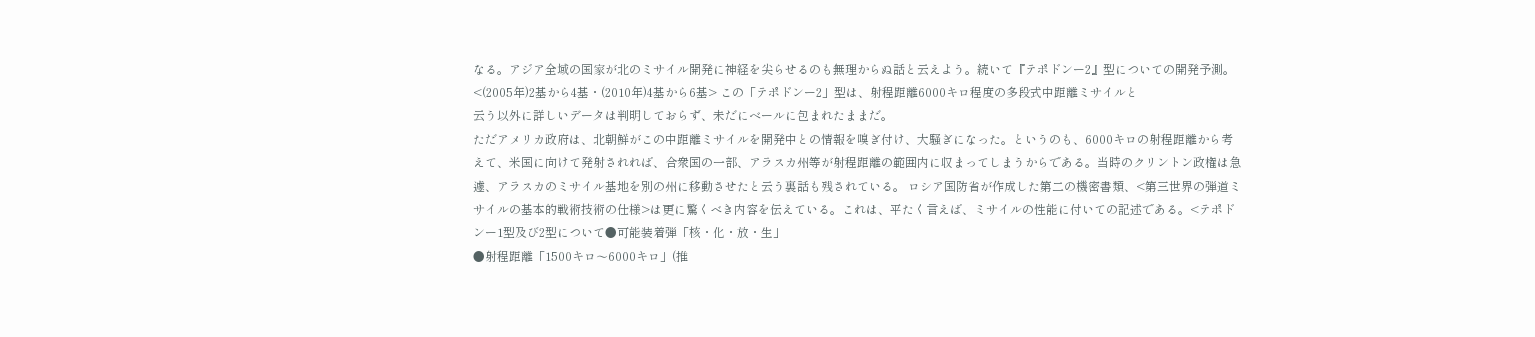なる。アジア全域の国家が北のミサイル開発に神経を尖らせるのも無理からぬ話と云えよう。続いて『テポドンー2』型についての開発予測。<(2005年)2基から4基・(2010年)4基から6基> この「テポドンー2」型は、射程距離6000キロ程度の多段式中距離ミサイルと
云う以外に詳しいデータは判明しておらず、未だにベールに包まれたままだ。
ただアメリカ政府は、北朝鮮がこの中距離ミサイルを開発中との情報を嗅ぎ付け、大騒ぎになった。というのも、6000キロの射程距離から考えて、米国に向けて発射されれば、合衆国の一部、アラスカ州等が射程距離の範囲内に収まってしまうからである。当時のクリントン政権は急遽、アラスカのミサイル基地を別の州に移動させたと云う裏話も残されている。 ロシア国防省が作成した第二の機密書類、<第三世界の弾道ミサイルの基本的戦術技術の仕様>は更に驚くべき内容を伝えている。これは、平たく言えば、ミサイルの性能に付いての記述である。<テポドンー1型及び2型について●可能装着弾「核・化・放・生」
●射程距離「1500キロ〜6000キロ」(推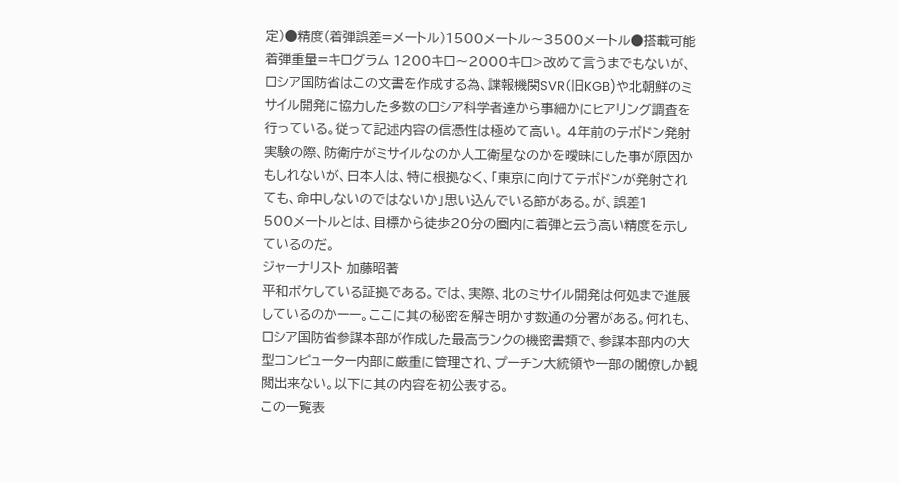定)●精度(着弾誤差=メートル)1500メートル〜3500メートル●搭載可能着弾重量=キログラム 1200キロ〜2000キロ>改めて言うまでもないが、ロシア国防省はこの文書を作成する為、諜報機関SVR(旧KGB)や北朝鮮のミサイル開発に協力した多数のロシア科学者達から事細かにヒアリング調査を行っている。従って記述内容の信憑性は極めて高い。 4年前のテポドン発射実験の際、防衛庁がミサイルなのか人工衛星なのかを曖昧にした事が原因かもしれないが、日本人は、特に根拠なく、「東京に向けてテポドンが発射されても、命中しないのではないか」思い込んでいる節がある。が、誤差1
500メートルとは、目標から徒歩20分の圏内に着弾と云う高い精度を示しているのだ。
ジャーナリスト 加藤昭著
平和ボケしている証拠である。では、実際、北のミサイル開発は何処まで進展しているのかーー。ここに其の秘密を解き明かす数通の分署がある。何れも、ロシア国防省参謀本部が作成した最高ランクの機密書類で、参謀本部内の大型コンピューター内部に厳重に管理され、プーチン大統領や一部の閣僚しか観閲出来ない。以下に其の内容を初公表する。
この一覧表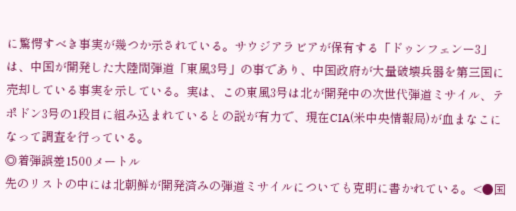に驚愕すべき事実が幾つか示されている。サウジアラビアが保有する「ドゥンフェンー3」は、中国が開発した大陸間弾道「東風3号」の事であり、中国政府が大量破壊兵器を第三国に売却している事実を示している。実は、この東風3号は北が開発中の次世代弾道ミサイル、テポドン3号の1段目に組み込まれているとの説が有力で、現在CIA(米中央情報局)が血まなこになって調査を行っている。
◎着弾誤差1500メートル
先のリストの中には北朝鮮が開発済みの弾道ミサイルについても克明に書かれている。<●国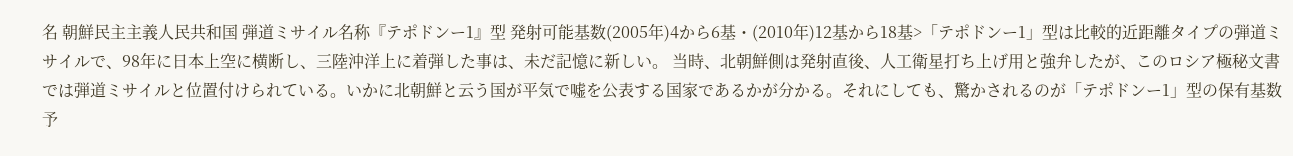名 朝鮮民主主義人民共和国 弾道ミサイル名称『テポドンー1』型 発射可能基数(2005年)4から6基・(2010年)12基から18基>「テポドンー1」型は比較的近距離タイプの弾道ミサイルで、98年に日本上空に横断し、三陸沖洋上に着弾した事は、未だ記憶に新しい。 当時、北朝鮮側は発射直後、人工衛星打ち上げ用と強弁したが、このロシア極秘文書では弾道ミサイルと位置付けられている。いかに北朝鮮と云う国が平気で嘘を公表する国家であるかが分かる。それにしても、驚かされるのが「テポドンー1」型の保有基数予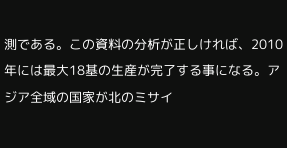測である。この資料の分析が正しければ、2010年には最大18基の生産が完了する事になる。アジア全域の国家が北のミサイ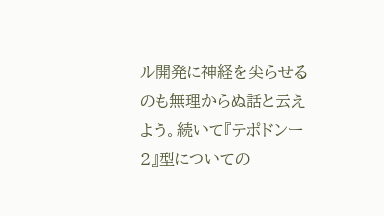ル開発に神経を尖らせるのも無理からぬ話と云えよう。続いて『テポドンー2』型についての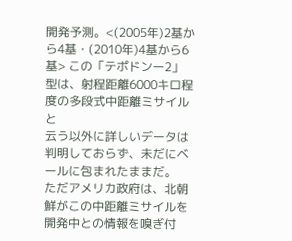開発予測。<(2005年)2基から4基・(2010年)4基から6基> この「テポドンー2」型は、射程距離6000キロ程度の多段式中距離ミサイルと
云う以外に詳しいデータは判明しておらず、未だにベールに包まれたままだ。
ただアメリカ政府は、北朝鮮がこの中距離ミサイルを開発中との情報を嗅ぎ付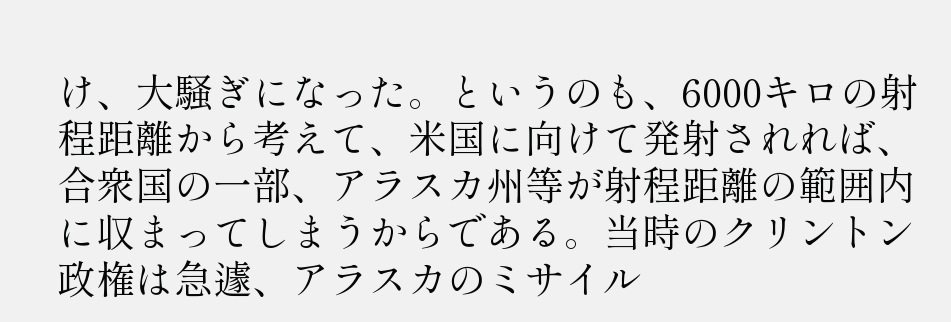け、大騒ぎになった。というのも、6000キロの射程距離から考えて、米国に向けて発射されれば、合衆国の一部、アラスカ州等が射程距離の範囲内に収まってしまうからである。当時のクリントン政権は急遽、アラスカのミサイル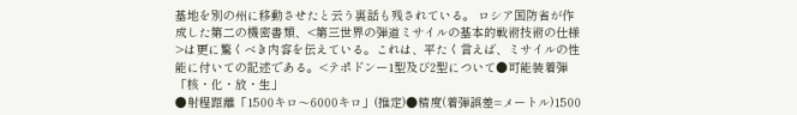基地を別の州に移動させたと云う裏話も残されている。 ロシア国防省が作成した第二の機密書類、<第三世界の弾道ミサイルの基本的戦術技術の仕様>は更に驚くべき内容を伝えている。これは、平たく言えば、ミサイルの性能に付いての記述である。<テポドンー1型及び2型について●可能装着弾「核・化・放・生」
●射程距離「1500キロ〜6000キロ」(推定)●精度(着弾誤差=メートル)1500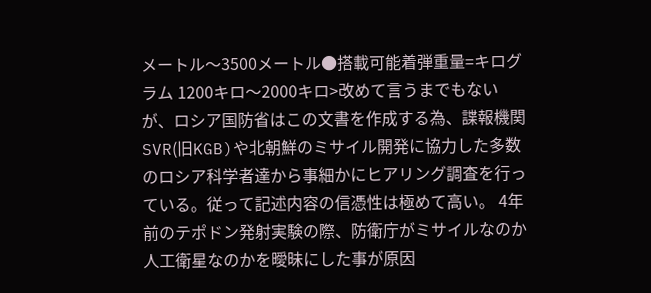メートル〜3500メートル●搭載可能着弾重量=キログラム 1200キロ〜2000キロ>改めて言うまでもないが、ロシア国防省はこの文書を作成する為、諜報機関SVR(旧KGB)や北朝鮮のミサイル開発に協力した多数のロシア科学者達から事細かにヒアリング調査を行っている。従って記述内容の信憑性は極めて高い。 4年前のテポドン発射実験の際、防衛庁がミサイルなのか人工衛星なのかを曖昧にした事が原因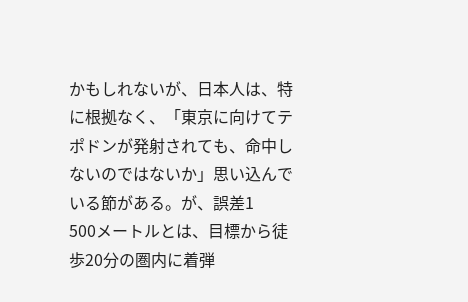かもしれないが、日本人は、特に根拠なく、「東京に向けてテポドンが発射されても、命中しないのではないか」思い込んでいる節がある。が、誤差1
500メートルとは、目標から徒歩20分の圏内に着弾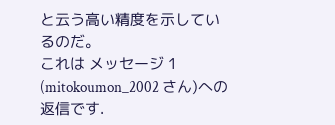と云う高い精度を示しているのだ。
これは メッセージ 1 (mitokoumon_2002 さん)への返信です.